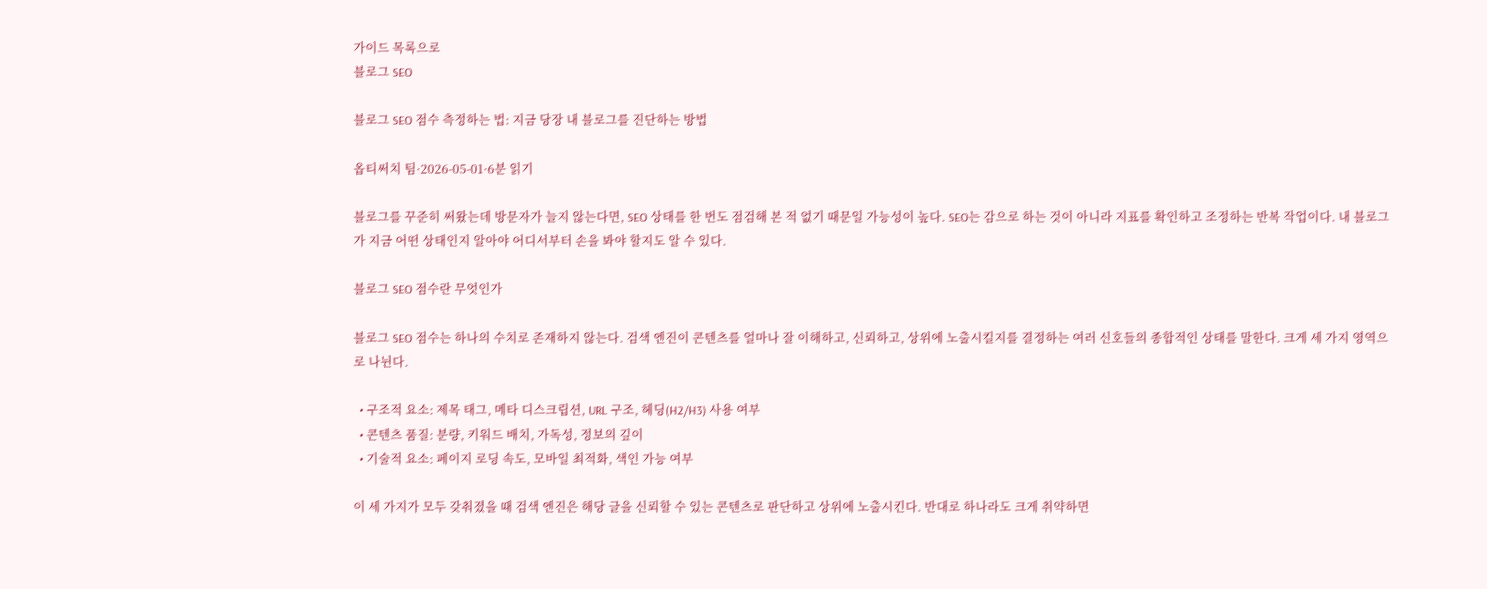가이드 목록으로
블로그 SEO

블로그 SEO 점수 측정하는 법: 지금 당장 내 블로그를 진단하는 방법

옵티써치 팀·2026-05-01·6분 읽기

블로그를 꾸준히 써왔는데 방문자가 늘지 않는다면, SEO 상태를 한 번도 점검해 본 적 없기 때문일 가능성이 높다. SEO는 감으로 하는 것이 아니라 지표를 확인하고 조정하는 반복 작업이다. 내 블로그가 지금 어떤 상태인지 알아야 어디서부터 손을 봐야 할지도 알 수 있다.

블로그 SEO 점수란 무엇인가

블로그 SEO 점수는 하나의 수치로 존재하지 않는다. 검색 엔진이 콘텐츠를 얼마나 잘 이해하고, 신뢰하고, 상위에 노출시킬지를 결정하는 여러 신호들의 종합적인 상태를 말한다. 크게 세 가지 영역으로 나뉜다.

  • 구조적 요소: 제목 태그, 메타 디스크립션, URL 구조, 헤딩(H2/H3) 사용 여부
  • 콘텐츠 품질: 분량, 키워드 배치, 가독성, 정보의 깊이
  • 기술적 요소: 페이지 로딩 속도, 모바일 최적화, 색인 가능 여부

이 세 가지가 모두 갖춰졌을 때 검색 엔진은 해당 글을 신뢰할 수 있는 콘텐츠로 판단하고 상위에 노출시킨다. 반대로 하나라도 크게 취약하면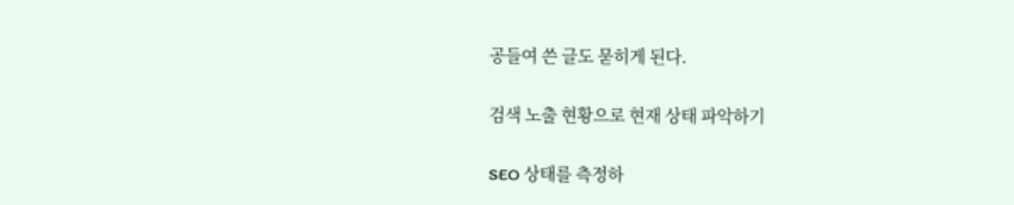공들여 쓴 글도 묻히게 된다.

검색 노출 현황으로 현재 상태 파악하기

SEO 상태를 측정하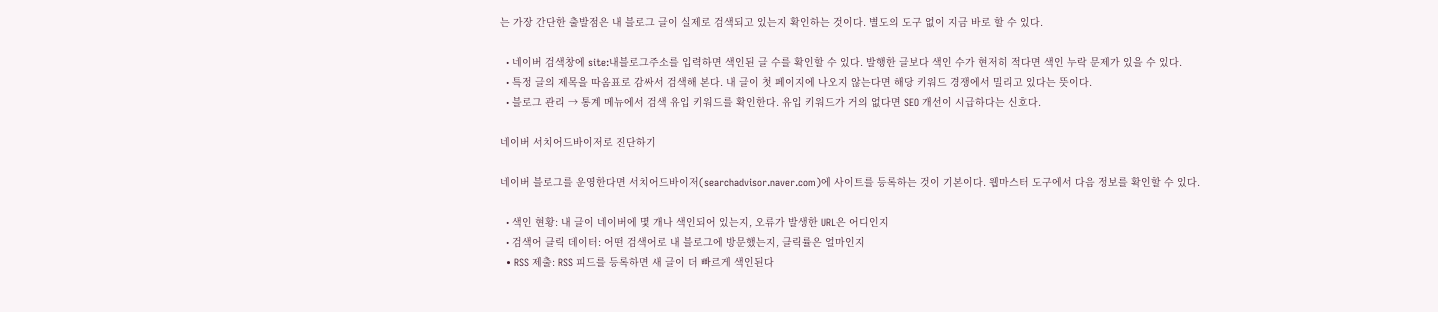는 가장 간단한 출발점은 내 블로그 글이 실제로 검색되고 있는지 확인하는 것이다. 별도의 도구 없이 지금 바로 할 수 있다.

  • 네이버 검색창에 site:내블로그주소를 입력하면 색인된 글 수를 확인할 수 있다. 발행한 글보다 색인 수가 현저히 적다면 색인 누락 문제가 있을 수 있다.
  • 특정 글의 제목을 따옴표로 감싸서 검색해 본다. 내 글이 첫 페이지에 나오지 않는다면 해당 키워드 경쟁에서 밀리고 있다는 뜻이다.
  • 블로그 관리 → 통계 메뉴에서 검색 유입 키워드를 확인한다. 유입 키워드가 거의 없다면 SEO 개선이 시급하다는 신호다.

네이버 서치어드바이저로 진단하기

네이버 블로그를 운영한다면 서치어드바이저(searchadvisor.naver.com)에 사이트를 등록하는 것이 기본이다. 웹마스터 도구에서 다음 정보를 확인할 수 있다.

  • 색인 현황: 내 글이 네이버에 몇 개나 색인되어 있는지, 오류가 발생한 URL은 어디인지
  • 검색어 클릭 데이터: 어떤 검색어로 내 블로그에 방문했는지, 클릭률은 얼마인지
  • RSS 제출: RSS 피드를 등록하면 새 글이 더 빠르게 색인된다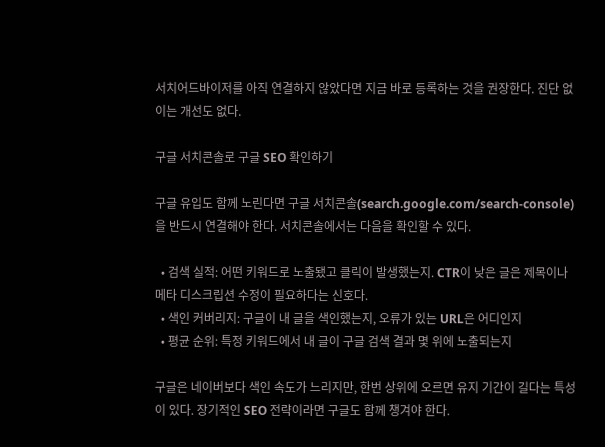서치어드바이저를 아직 연결하지 않았다면 지금 바로 등록하는 것을 권장한다. 진단 없이는 개선도 없다.

구글 서치콘솔로 구글 SEO 확인하기

구글 유입도 함께 노린다면 구글 서치콘솔(search.google.com/search-console)을 반드시 연결해야 한다. 서치콘솔에서는 다음을 확인할 수 있다.

  • 검색 실적: 어떤 키워드로 노출됐고 클릭이 발생했는지. CTR이 낮은 글은 제목이나 메타 디스크립션 수정이 필요하다는 신호다.
  • 색인 커버리지: 구글이 내 글을 색인했는지, 오류가 있는 URL은 어디인지
  • 평균 순위: 특정 키워드에서 내 글이 구글 검색 결과 몇 위에 노출되는지

구글은 네이버보다 색인 속도가 느리지만, 한번 상위에 오르면 유지 기간이 길다는 특성이 있다. 장기적인 SEO 전략이라면 구글도 함께 챙겨야 한다.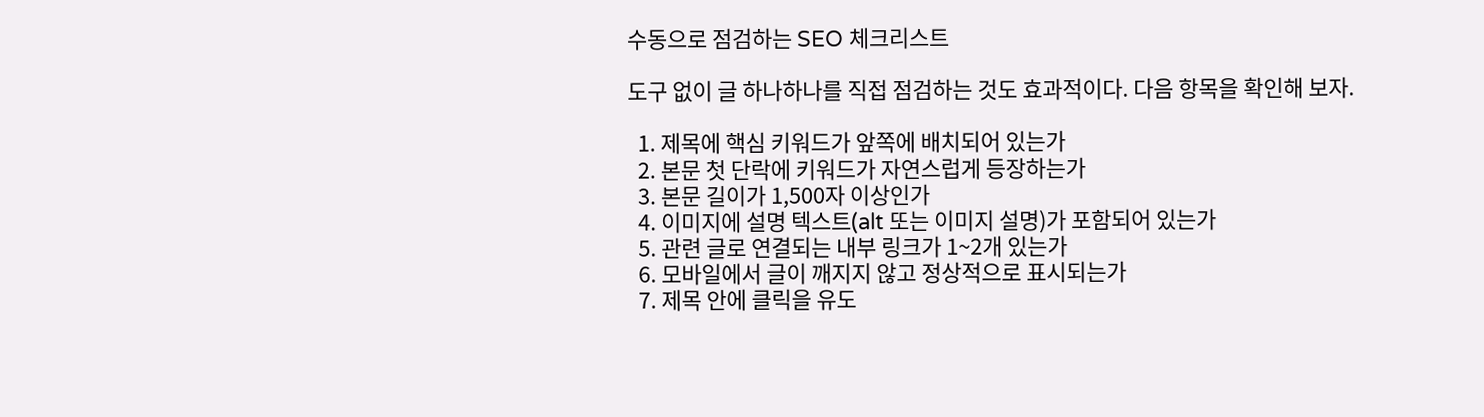수동으로 점검하는 SEO 체크리스트

도구 없이 글 하나하나를 직접 점검하는 것도 효과적이다. 다음 항목을 확인해 보자.

  1. 제목에 핵심 키워드가 앞쪽에 배치되어 있는가
  2. 본문 첫 단락에 키워드가 자연스럽게 등장하는가
  3. 본문 길이가 1,500자 이상인가
  4. 이미지에 설명 텍스트(alt 또는 이미지 설명)가 포함되어 있는가
  5. 관련 글로 연결되는 내부 링크가 1~2개 있는가
  6. 모바일에서 글이 깨지지 않고 정상적으로 표시되는가
  7. 제목 안에 클릭을 유도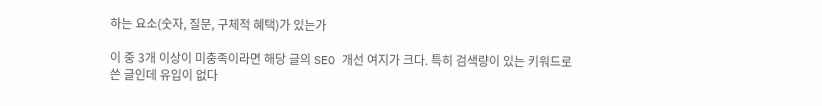하는 요소(숫자, 질문, 구체적 혜택)가 있는가

이 중 3개 이상이 미충족이라면 해당 글의 SEO 개선 여지가 크다. 특히 검색량이 있는 키워드로 쓴 글인데 유입이 없다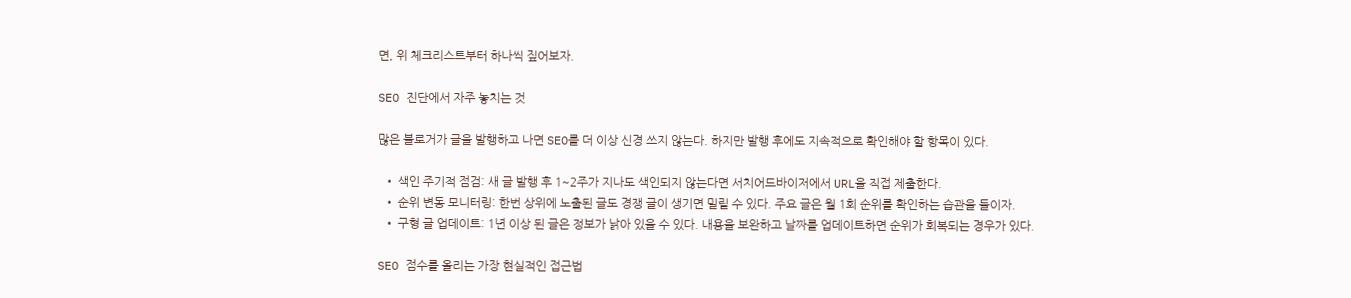면, 위 체크리스트부터 하나씩 짚어보자.

SEO 진단에서 자주 놓치는 것

많은 블로거가 글을 발행하고 나면 SEO를 더 이상 신경 쓰지 않는다. 하지만 발행 후에도 지속적으로 확인해야 할 항목이 있다.

  • 색인 주기적 점검: 새 글 발행 후 1~2주가 지나도 색인되지 않는다면 서치어드바이저에서 URL을 직접 제출한다.
  • 순위 변동 모니터링: 한번 상위에 노출된 글도 경쟁 글이 생기면 밀릴 수 있다. 주요 글은 월 1회 순위를 확인하는 습관을 들이자.
  • 구형 글 업데이트: 1년 이상 된 글은 정보가 낡아 있을 수 있다. 내용을 보완하고 날짜를 업데이트하면 순위가 회복되는 경우가 있다.

SEO 점수를 올리는 가장 현실적인 접근법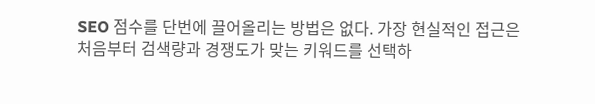SEO 점수를 단번에 끌어올리는 방법은 없다. 가장 현실적인 접근은 처음부터 검색량과 경쟁도가 맞는 키워드를 선택하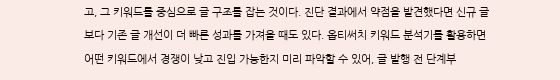고, 그 키워드를 중심으로 글 구조를 잡는 것이다. 진단 결과에서 약점을 발견했다면 신규 글보다 기존 글 개선이 더 빠른 성과를 가져올 때도 있다. 옵티써치 키워드 분석기를 활용하면 어떤 키워드에서 경쟁이 낮고 진입 가능한지 미리 파악할 수 있어, 글 발행 전 단계부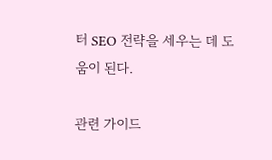터 SEO 전략을 세우는 데 도움이 된다.

관련 가이드